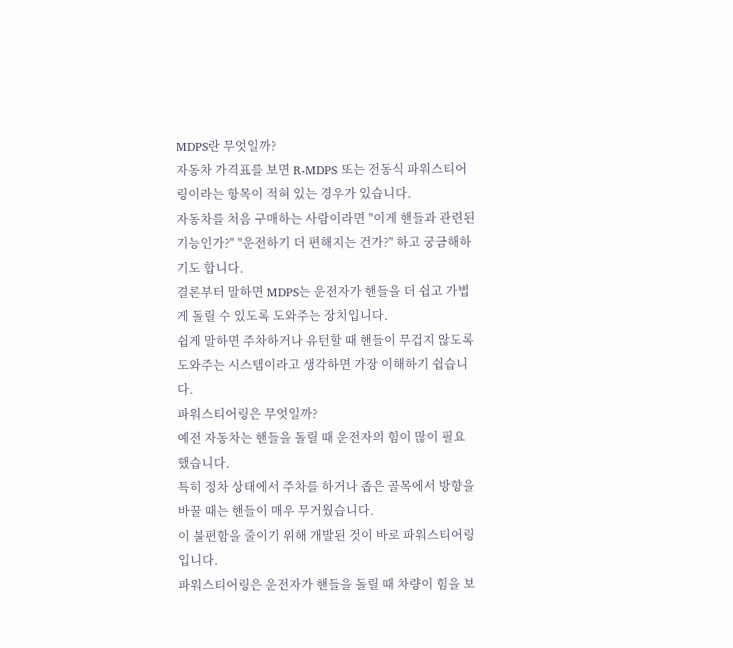MDPS란 무엇일까?
자동차 가격표를 보면 R-MDPS 또는 전동식 파워스티어링이라는 항목이 적혀 있는 경우가 있습니다.
자동차를 처음 구매하는 사람이라면 "이게 핸들과 관련된 기능인가?" "운전하기 더 편해지는 건가?" 하고 궁금해하기도 합니다.
결론부터 말하면 MDPS는 운전자가 핸들을 더 쉽고 가볍게 돌릴 수 있도록 도와주는 장치입니다.
쉽게 말하면 주차하거나 유턴할 때 핸들이 무겁지 않도록 도와주는 시스템이라고 생각하면 가장 이해하기 쉽습니다.
파워스티어링은 무엇일까?
예전 자동차는 핸들을 돌릴 때 운전자의 힘이 많이 필요했습니다.
특히 정차 상태에서 주차를 하거나 좁은 골목에서 방향을 바꿀 때는 핸들이 매우 무거웠습니다.
이 불편함을 줄이기 위해 개발된 것이 바로 파워스티어링입니다.
파워스티어링은 운전자가 핸들을 돌릴 때 차량이 힘을 보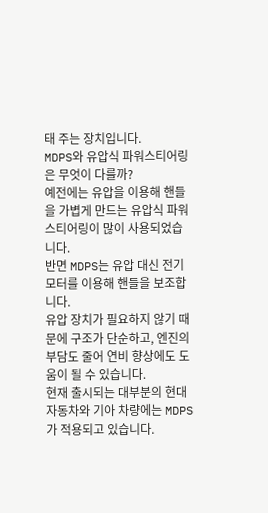태 주는 장치입니다.
MDPS와 유압식 파워스티어링은 무엇이 다를까?
예전에는 유압을 이용해 핸들을 가볍게 만드는 유압식 파워스티어링이 많이 사용되었습니다.
반면 MDPS는 유압 대신 전기모터를 이용해 핸들을 보조합니다.
유압 장치가 필요하지 않기 때문에 구조가 단순하고, 엔진의 부담도 줄어 연비 향상에도 도움이 될 수 있습니다.
현재 출시되는 대부분의 현대자동차와 기아 차량에는 MDPS가 적용되고 있습니다.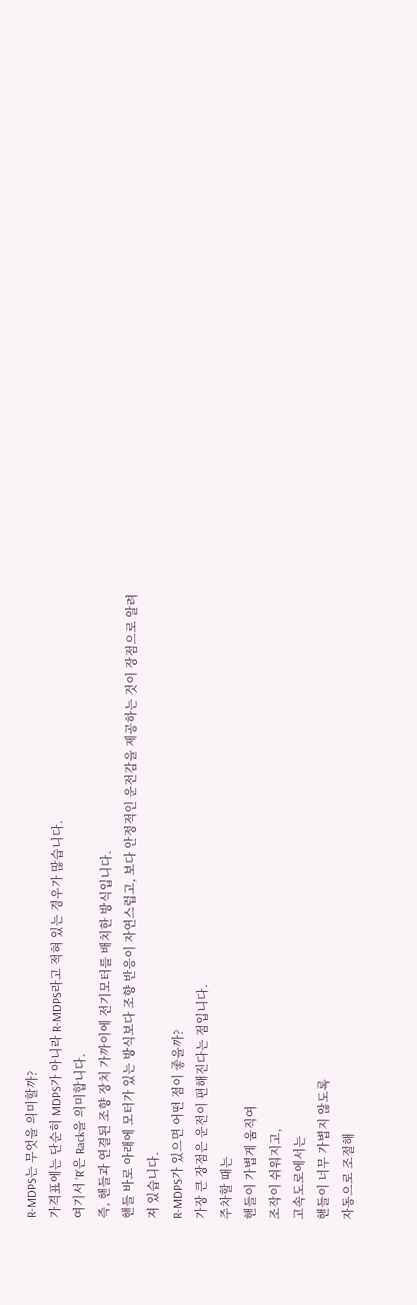R-MDPS는 무엇을 의미할까?
가격표에는 단순히 MDPS가 아니라 R-MDPS라고 적혀 있는 경우가 많습니다.
여기서 'R'은 Rack을 의미합니다.
즉, 핸들과 연결된 조향 장치 가까이에 전기모터를 배치한 방식입니다.
핸들 바로 아래에 모터가 있는 방식보다 조향 반응이 자연스럽고, 보다 안정적인 운전감을 제공하는 것이 장점으로 알려져 있습니다.
R-MDPS가 있으면 어떤 점이 좋을까?
가장 큰 장점은 운전이 편해진다는 점입니다.
주차할 때는
핸들이 가볍게 움직여
조작이 쉬워지고,
고속도로에서는
핸들이 너무 가볍지 않도록
자동으로 조절해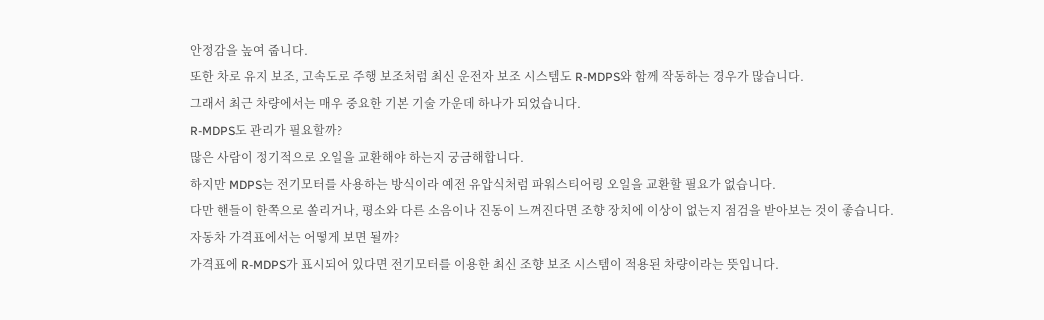안정감을 높여 줍니다.
또한 차로 유지 보조, 고속도로 주행 보조처럼 최신 운전자 보조 시스템도 R-MDPS와 함께 작동하는 경우가 많습니다.
그래서 최근 차량에서는 매우 중요한 기본 기술 가운데 하나가 되었습니다.
R-MDPS도 관리가 필요할까?
많은 사람이 정기적으로 오일을 교환해야 하는지 궁금해합니다.
하지만 MDPS는 전기모터를 사용하는 방식이라 예전 유압식처럼 파워스티어링 오일을 교환할 필요가 없습니다.
다만 핸들이 한쪽으로 쏠리거나, 평소와 다른 소음이나 진동이 느껴진다면 조향 장치에 이상이 없는지 점검을 받아보는 것이 좋습니다.
자동차 가격표에서는 어떻게 보면 될까?
가격표에 R-MDPS가 표시되어 있다면 전기모터를 이용한 최신 조향 보조 시스템이 적용된 차량이라는 뜻입니다.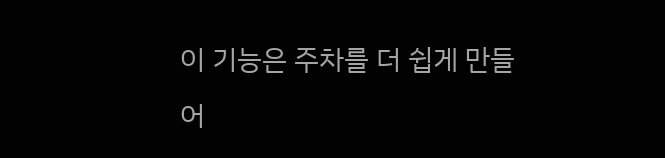이 기능은 주차를 더 쉽게 만들어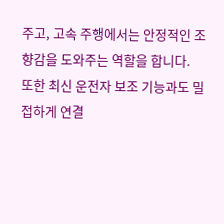주고, 고속 주행에서는 안정적인 조향감을 도와주는 역할을 합니다.
또한 최신 운전자 보조 기능과도 밀접하게 연결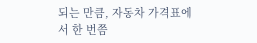되는 만큼, 자동차 가격표에서 한 번쯤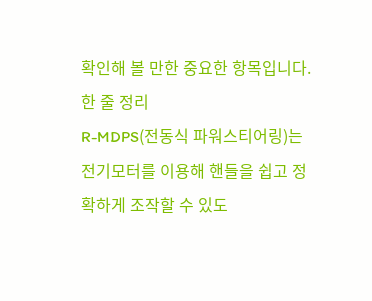확인해 볼 만한 중요한 항목입니다.
한 줄 정리
R-MDPS(전동식 파워스티어링)는 전기모터를 이용해 핸들을 쉽고 정확하게 조작할 수 있도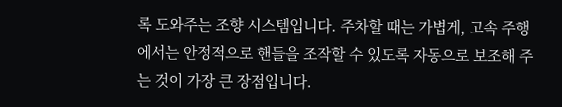록 도와주는 조향 시스템입니다. 주차할 때는 가볍게, 고속 주행에서는 안정적으로 핸들을 조작할 수 있도록 자동으로 보조해 주는 것이 가장 큰 장점입니다.